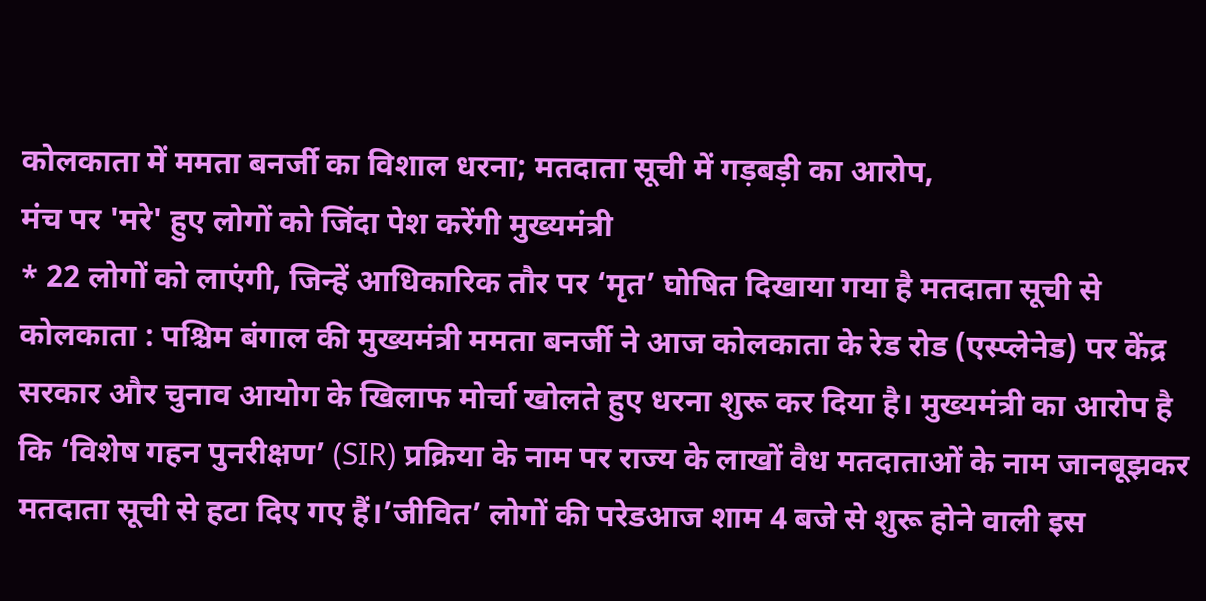कोलकाता में ममता बनर्जी का विशाल धरना; मतदाता सूची में गड़बड़ी का आरोप,
मंच पर 'मरे' हुए लोगों को जिंदा पेश करेंगी मुख्यमंत्री
* 22 लोगों को लाएंगी, जिन्हें आधिकारिक तौर पर ‘मृत’ घोषित दिखाया गया है मतदाता सूची से
कोलकाता : पश्चिम बंगाल की मुख्यमंत्री ममता बनर्जी ने आज कोलकाता के रेड रोड (एस्प्लेनेड) पर केंद्र सरकार और चुनाव आयोग के खिलाफ मोर्चा खोलते हुए धरना शुरू कर दिया है। मुख्यमंत्री का आरोप है कि ‘विशेष गहन पुनरीक्षण’ (SIR) प्रक्रिया के नाम पर राज्य के लाखों वैध मतदाताओं के नाम जानबूझकर मतदाता सूची से हटा दिए गए हैं।’जीवित’ लोगों की परेडआज शाम 4 बजे से शुरू होने वाली इस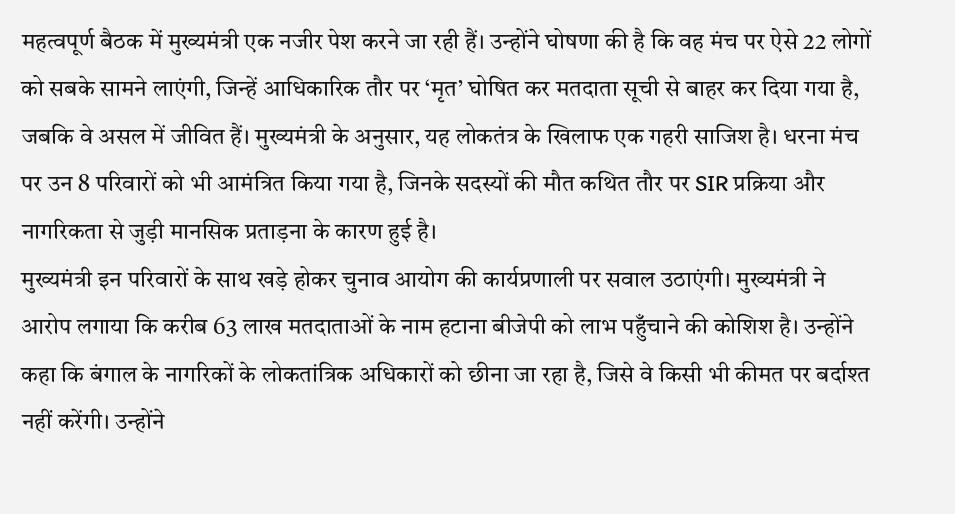महत्वपूर्ण बैठक में मुख्यमंत्री एक नजीर पेश करने जा रही हैं। उन्होंने घोषणा की है कि वह मंच पर ऐसे 22 लोगों को सबके सामने लाएंगी, जिन्हें आधिकारिक तौर पर ‘मृत’ घोषित कर मतदाता सूची से बाहर कर दिया गया है, जबकि वे असल में जीवित हैं। मुख्यमंत्री के अनुसार, यह लोकतंत्र के खिलाफ एक गहरी साजिश है। धरना मंच पर उन 8 परिवारों को भी आमंत्रित किया गया है, जिनके सदस्यों की मौत कथित तौर पर SIR प्रक्रिया और नागरिकता से जुड़ी मानसिक प्रताड़ना के कारण हुई है।
मुख्यमंत्री इन परिवारों के साथ खड़े होकर चुनाव आयोग की कार्यप्रणाली पर सवाल उठाएंगी। मुख्यमंत्री ने आरोप लगाया कि करीब 63 लाख मतदाताओं के नाम हटाना बीजेपी को लाभ पहुँचाने की कोशिश है। उन्होंने कहा कि बंगाल के नागरिकों के लोकतांत्रिक अधिकारों को छीना जा रहा है, जिसे वे किसी भी कीमत पर बर्दाश्त नहीं करेंगी। उन्होंने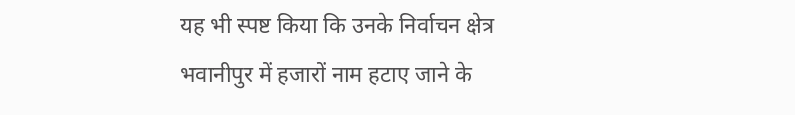यह भी स्पष्ट किया कि उनके निर्वाचन क्षेत्र भवानीपुर में हजारों नाम हटाए जाने के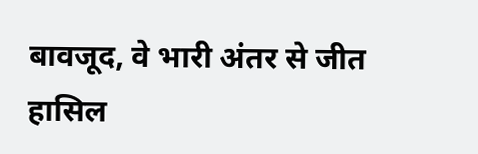बावजूद, वे भारी अंतर से जीत हासिल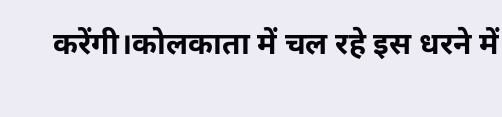करेंगी।कोलकाता में चल रहे इस धरने में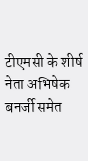टीएमसी के शीर्ष नेता अभिषेक बनर्जी समेत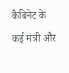कैबिनेट के कई मंत्री और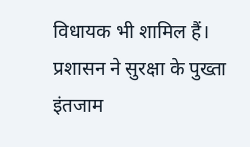विधायक भी शामिल हैं। प्रशासन ने सुरक्षा के पुख्ता इंतजाम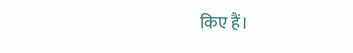किए हैं।